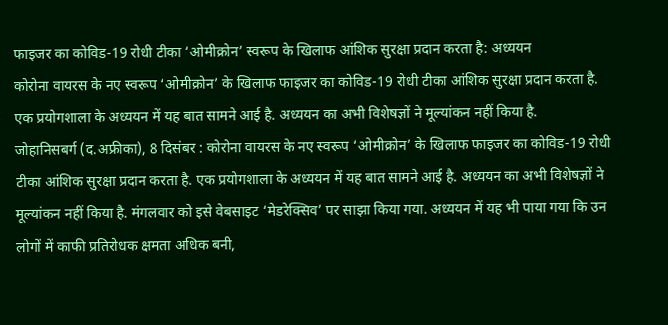फाइजर का कोविड-19 रोधी टीका ‘ओमीक्रोन’ स्वरूप के खिलाफ आंशिक सुरक्षा प्रदान करता है: अध्ययन
कोरोना वायरस के नए स्वरूप ‘ओमीक्रोन’ के खिलाफ फाइजर का कोविड-19 रोधी टीका आंशिक सुरक्षा प्रदान करता है. एक प्रयोगशाला के अध्ययन में यह बात सामने आई है. अध्ययन का अभी विशेषज्ञों ने मूल्यांकन नहीं किया है.
जोहानिसबर्ग (द.अफ्रीका), 8 दिसंबर : कोरोना वायरस के नए स्वरूप ‘ओमीक्रोन’ के खिलाफ फाइजर का कोविड-19 रोधी टीका आंशिक सुरक्षा प्रदान करता है. एक प्रयोगशाला के अध्ययन में यह बात सामने आई है. अध्ययन का अभी विशेषज्ञों ने मूल्यांकन नहीं किया है. मंगलवार को इसे वेबसाइट ‘मेडरेक्सिव’ पर साझा किया गया. अध्ययन में यह भी पाया गया कि उन लोगों में काफी प्रतिरोधक क्षमता अधिक बनी,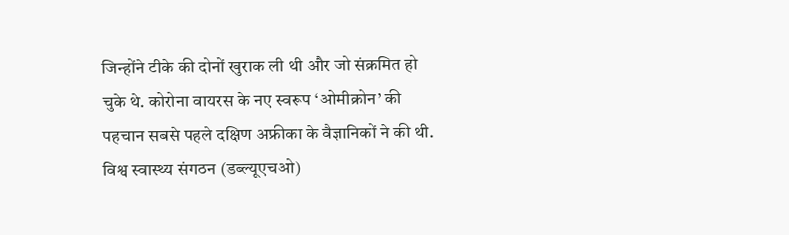जिन्होंने टीके की दोनों खुराक ली थी और जो संक्रमित हो चुके थे. कोरोना वायरस के नए स्वरूप ‘ओमीक्रोन’ की पहचान सबसे पहले दक्षिण अफ्रीका के वैज्ञानिकों ने की थी. विश्व स्वास्थ्य संगठन (डब्ल्यूएचओ)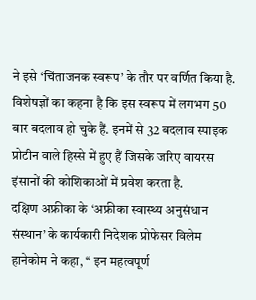ने इसे ‘चिंताजनक स्वरूप’ के तौर पर वर्णित किया है. विशेषज्ञों का कहना है कि इस स्वरूप में लगभग 50 बार बदलाव हो चुके हैं. इनमें से 32 बदलाव स्पाइक प्रोटीन वाले हिस्से में हुए हैं जिसके जरिए वायरस इंसानों की कोशिकाओं में प्रवेश करता है.
दक्षिण अफ्रीका के ‘अफ्रीका स्वास्थ्य अनुसंधान संस्थान’ के कार्यकारी निदेशक प्रोफेसर विलेम हानेकोम ने कहा, ‘‘ इन महत्वपूर्ण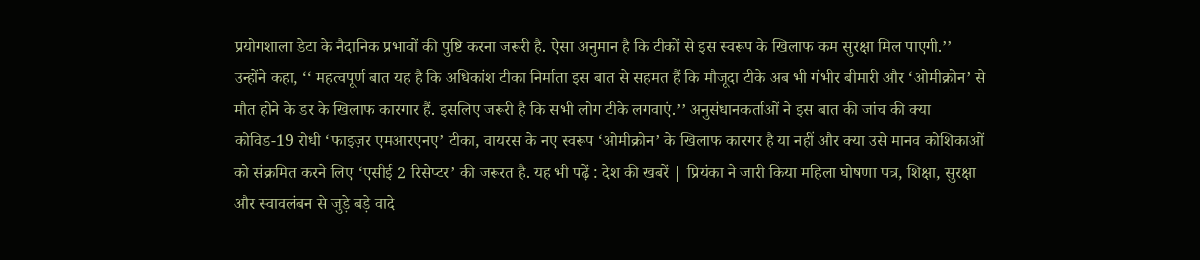प्रयोगशाला डेटा के नैदानिक प्रभावों की पुष्टि करना जरूरी है. ऐसा अनुमान है कि टीकों से इस स्वरूप के खिलाफ कम सुरक्षा मिल पाएगी.’’ उन्होंने कहा, ‘‘ महत्वपूर्ण बात यह है कि अधिकांश टीका निर्माता इस बात से सहमत हैं कि मौजूदा टीके अब भी गंभीर बीमारी और ‘ओमीक्रोन’ से मौत होने के डर के खिलाफ कारगार हैं. इसलिए जरूरी है कि सभी लोग टीके लगवाएं.’’ अनुसंधानकर्ताओं ने इस बात की जांच की क्या कोविड-19 रोधी ‘फाइज़र एमआरएनए’ टीका, वायरस के नए स्वरूप ‘ओमीक्रोन’ के खिलाफ कारगर है या नहीं और क्या उसे मानव कोशिकाओं को संक्रमित करने लिए ‘एसीई 2 रिसेप्टर’ की जरूरत है. यह भी पढ़ें : देश की खबरें | प्रियंका ने जारी किया महिला घोषणा पत्र, शिक्षा, सुरक्षा और स्वावलंबन से जुड़े बड़े वादे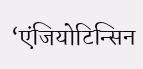‘एंजियोटिन्सिन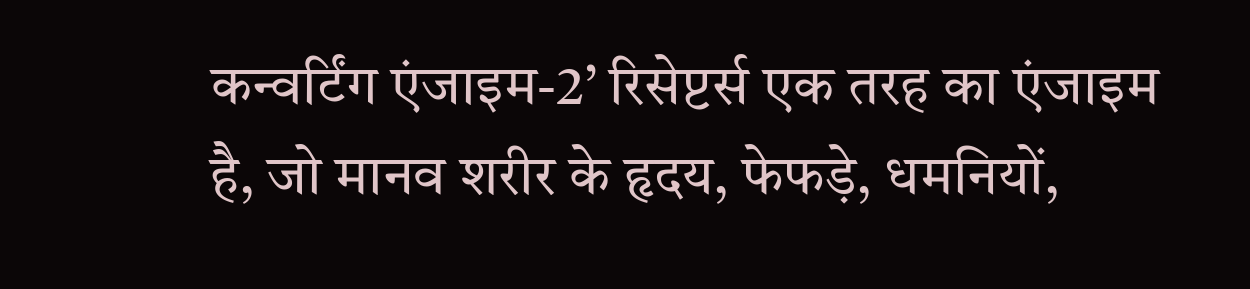कन्वर्टिंग एंजाइम-2’ रिसेप्टर्स एक तरह का एंजाइम है, जो मानव शरीर के हृदय, फेफड़े, धमनियों,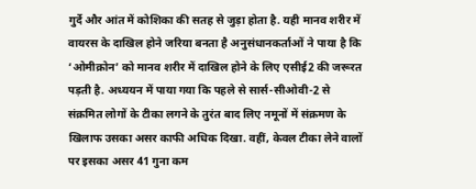गुर्दे और आंत में कोशिका की सतह से जुड़ा होता है. यही मानव शरीर में वायरस के दाखिल होने जरिया बनता है अनुसंधानकर्ताओं ने पाया है कि ‘ओमीक्रोन’ को मानव शरीर में दाखिल होने के लिए एसीई2 की जरूरत पड़ती है. अध्ययन में पाया गया कि पहले से सार्स-सीओवी-2 से संक्रमित लोगों के टीका लगने के तुरंत बाद लिए नमूनों में संक्रमण के खिलाफ उसका असर काफी अधिक दिखा. वहीं, केवल टीका लेने वालों पर इसका असर 41 गुना कम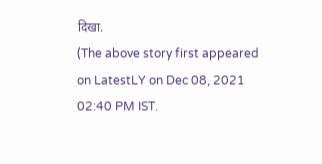दिखा.
(The above story first appeared on LatestLY on Dec 08, 2021 02:40 PM IST.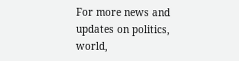For more news and updates on politics, world,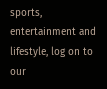sports, entertainment and lifestyle, log on to our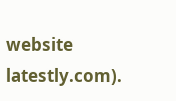website latestly.com).